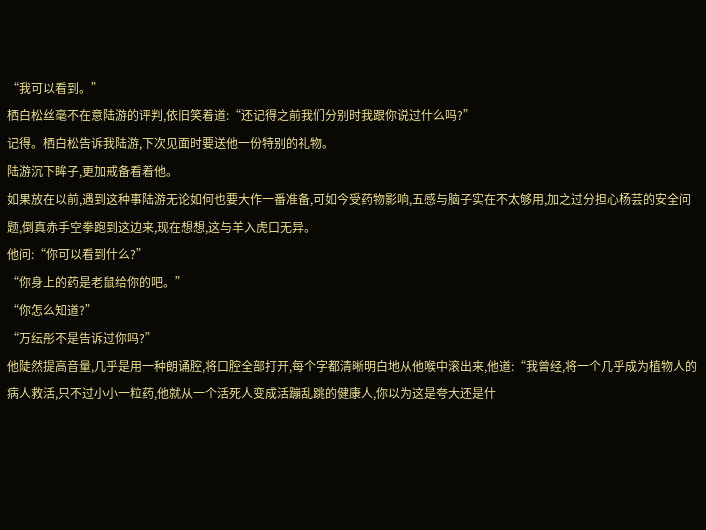“我可以看到。”
栖白松丝毫不在意陆游的评判,依旧笑着道:“还记得之前我们分别时我跟你说过什么吗?”
记得。栖白松告诉我陆游,下次见面时要送他一份特别的礼物。
陆游沉下眸子,更加戒备看着他。
如果放在以前,遇到这种事陆游无论如何也要大作一番准备,可如今受药物影响,五感与脑子实在不太够用,加之过分担心杨芸的安全问题,倒真赤手空拳跑到这边来,现在想想,这与羊入虎口无异。
他问:“你可以看到什么?”
“你身上的药是老鼠给你的吧。”
“你怎么知道?”
“万纭彤不是告诉过你吗?”
他陡然提高音量,几乎是用一种朗诵腔,将口腔全部打开,每个字都清晰明白地从他喉中滚出来,他道:“我曾经,将一个几乎成为植物人的病人救活,只不过小小一粒药,他就从一个活死人变成活蹦乱跳的健康人,你以为这是夸大还是什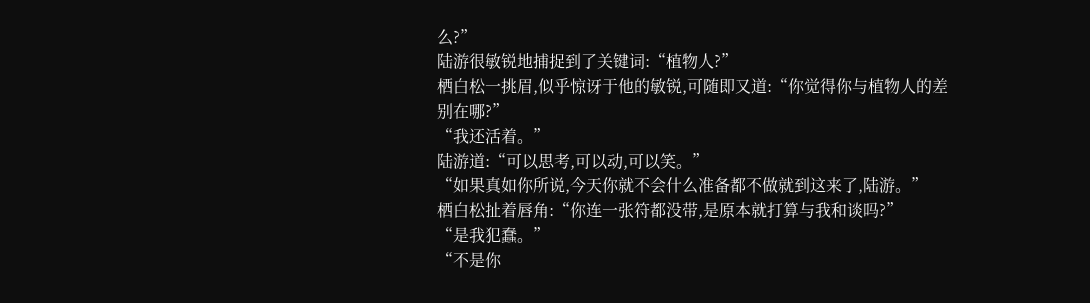么?”
陆游很敏锐地捕捉到了关键词:“植物人?”
栖白松一挑眉,似乎惊讶于他的敏锐,可随即又道:“你觉得你与植物人的差别在哪?”
“我还活着。”
陆游道:“可以思考,可以动,可以笑。”
“如果真如你所说,今天你就不会什么准备都不做就到这来了,陆游。”
栖白松扯着唇角:“你连一张符都没带,是原本就打算与我和谈吗?”
“是我犯蠢。”
“不是你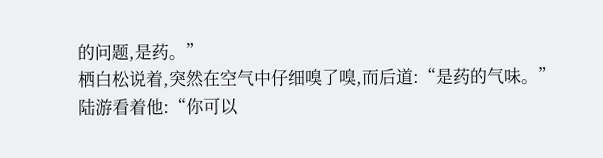的问题,是药。”
栖白松说着,突然在空气中仔细嗅了嗅,而后道:“是药的气味。”
陆游看着他:“你可以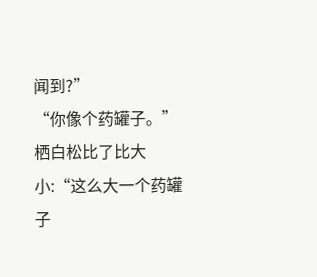闻到?”
“你像个药罐子。”
栖白松比了比大小:“这么大一个药罐子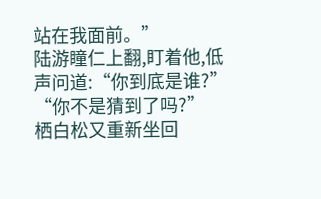站在我面前。”
陆游瞳仁上翻,盯着他,低声问道:“你到底是谁?”
“你不是猜到了吗?”
栖白松又重新坐回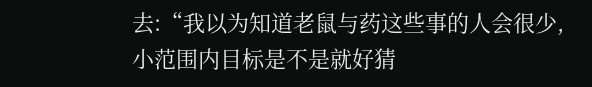去:“我以为知道老鼠与药这些事的人会很少,小范围内目标是不是就好猜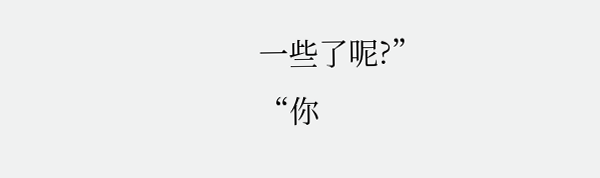一些了呢?”
“你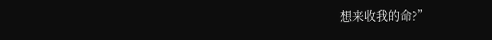想来收我的命?”